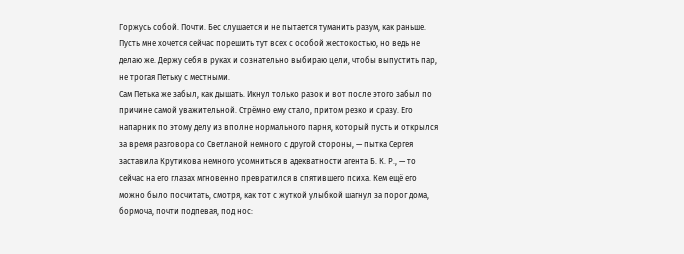Горжусь собой. Почти. Бес слушается и не пытается туманить разум, как раньше. Пусть мне хочется сейчас порешить тут всех с особой жестокостью, но ведь не делаю же. Держу себя в руках и сознательно выбираю цели, чтобы выпустить пар, не трогая Петьку с местными.
Сам Петька же забыл, как дышать. Икнул только разок и вот после этого забыл по причине самой уважительной. Стрёмно ему стало, притом резко и сразу. Его напарник по этому делу из вполне нормального парня, который пусть и открылся за время разговора со Светланой немного с другой стороны, — пытка Сергея заставила Крутикова немного усомниться в адекватности агента Б. К. Р., — то сейчас на его глазах мгновенно превратился в спятившего психа. Кем ещё его можно было посчитать, смотря, как тот с жуткой улыбкой шагнул за порог дома, бормоча, почти подпевая, под нос: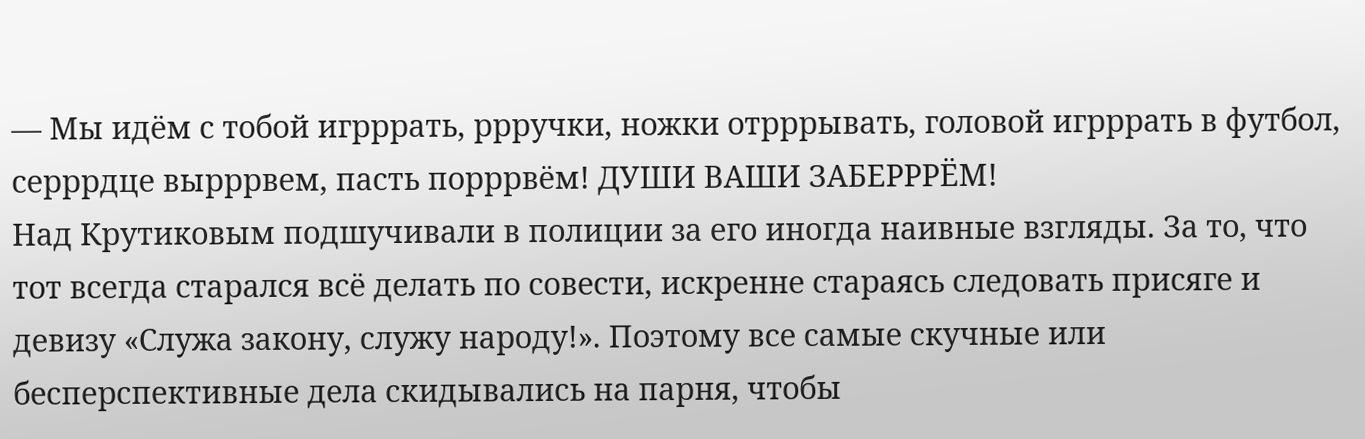— Мы идём с тобой игрррать, ррручки, ножки отрррывать, головой игрррать в футбол, серррдце вырррвем, пасть порррвём! ДУШИ ВАШИ ЗАБЕРРРЁМ!
Над Крутиковым подшучивали в полиции за его иногда наивные взгляды. За то, что тот всегда старался всё делать по совести, искренне стараясь следовать присяге и девизу «Служа закону, служу народу!». Поэтому все самые скучные или бесперспективные дела скидывались на парня, чтобы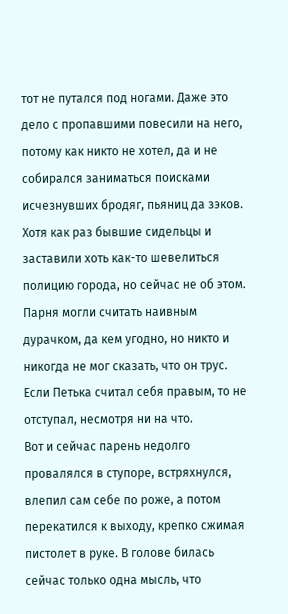тот не путался под ногами. Даже это дело с пропавшими повесили на него, потому как никто не хотел, да и не собирался заниматься поисками исчезнувших бродяг, пьяниц да зэков. Хотя как раз бывшие сидельцы и заставили хоть как-то шевелиться полицию города, но сейчас не об этом. Парня могли считать наивным дурачком, да кем угодно, но никто и никогда не мог сказать, что он трус. Если Петька считал себя правым, то не отступал, несмотря ни на что.
Вот и сейчас парень недолго провалялся в ступоре, встряхнулся, влепил сам себе по роже, а потом перекатился к выходу, крепко сжимая пистолет в руке. В голове билась сейчас только одна мысль, что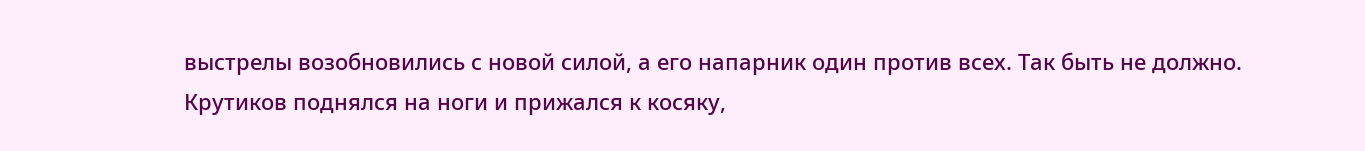выстрелы возобновились с новой силой, а его напарник один против всех. Так быть не должно.
Крутиков поднялся на ноги и прижался к косяку,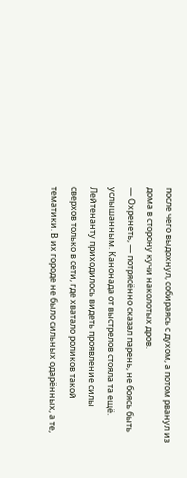после чего выдохнул, собираясь с духом, а потом рванул из дома в сторону кучи наколотых дров.
— Охренеть, — потрясённо сказал парень, не боясь быть услышанным. Канонада от выстрелов стояла та ещё.
Лейтенанту приходилось видеть проявление силы сверхов только в сети, где хватало роликов такой тематики. В их городе не было сильных одарённых, а те,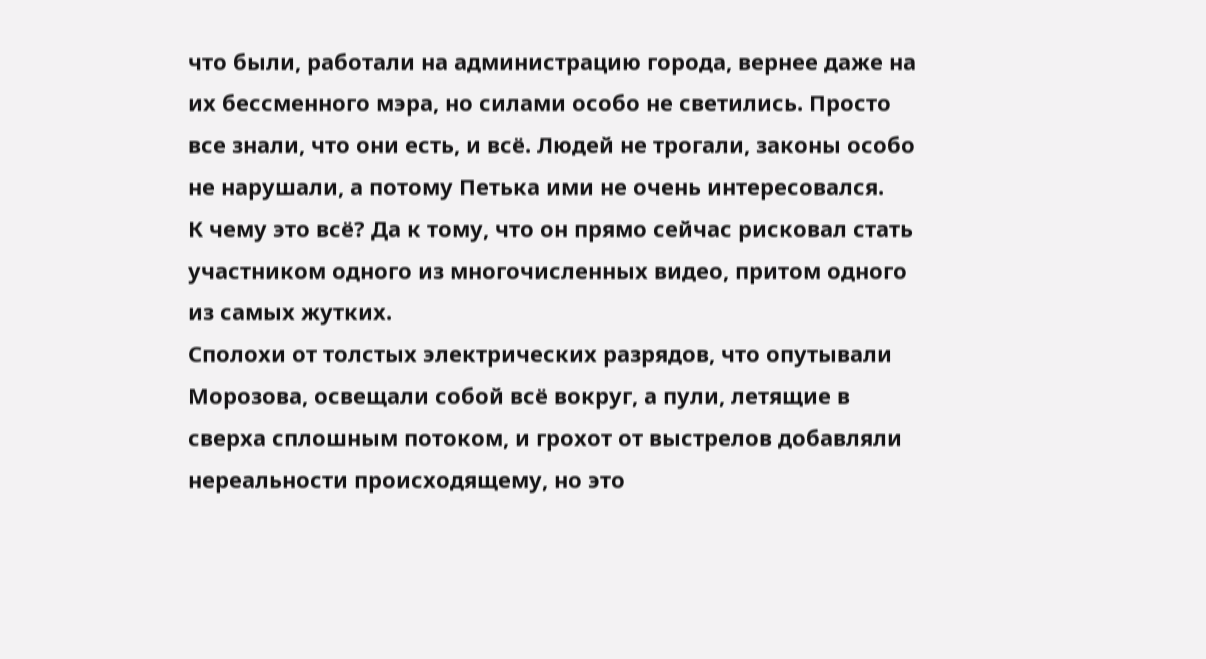что были, работали на администрацию города, вернее даже на их бессменного мэра, но силами особо не светились. Просто все знали, что они есть, и всё. Людей не трогали, законы особо не нарушали, а потому Петька ими не очень интересовался.
К чему это всё? Да к тому, что он прямо сейчас рисковал стать участником одного из многочисленных видео, притом одного из самых жутких.
Сполохи от толстых электрических разрядов, что опутывали Морозова, освещали собой всё вокруг, а пули, летящие в сверха сплошным потоком, и грохот от выстрелов добавляли нереальности происходящему, но это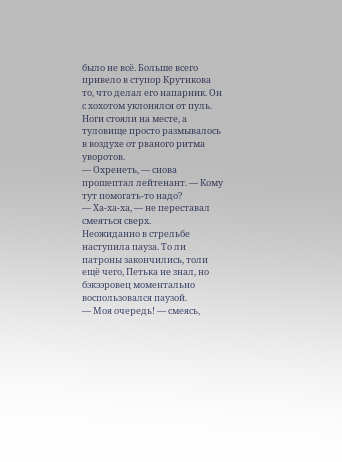было не всё. Больше всего привело в ступор Крутикова то, что делал его напарник. Он с хохотом уклонялся от пуль. Ноги стояли на месте, а туловище просто размывалось в воздухе от рваного ритма уворотов.
— Охренеть, — снова прошептал лейтенант. — Кому тут помогать-то надо?
— Ха-ха-ха, — не переставал смеяться сверх.
Неожиданно в стрельбе наступила пауза. То ли патроны закончились, толи ещё чего, Петька не знал, но бэкээровец моментально воспользовался паузой.
— Моя очередь! — смеясь,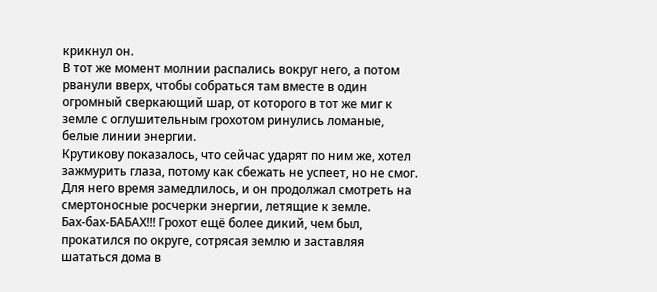крикнул он.
В тот же момент молнии распались вокруг него, а потом рванули вверх, чтобы собраться там вместе в один огромный сверкающий шар, от которого в тот же миг к земле с оглушительным грохотом ринулись ломаные, белые линии энергии.
Крутикову показалось, что сейчас ударят по ним же, хотел зажмурить глаза, потому как сбежать не успеет, но не смог. Для него время замедлилось, и он продолжал смотреть на смертоносные росчерки энергии, летящие к земле.
Бах-бах-БАБАХ!!! Грохот ещё более дикий, чем был, прокатился по округе, сотрясая землю и заставляя шататься дома в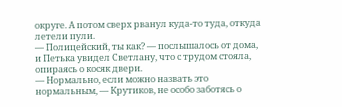округе. А потом сверх рванул куда-то туда, откуда летели пули.
— Полицейский, ты как? — послышалось от дома, и Петька увидел Светлану, что с трудом стояла, опираясь о косяк двери.
— Нормально, если можно назвать это нормальным, — Крутиков, не особо заботясь о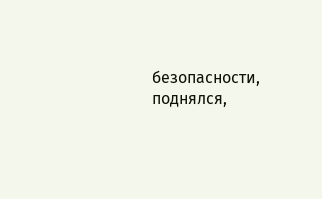безопасности, поднялся,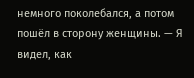немного поколебался, а потом пошёл в сторону женщины. — Я видел, как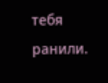тебя ранили.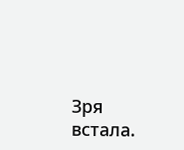Зря встала.